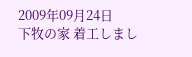2009年09月24日
下牧の家 着工しまし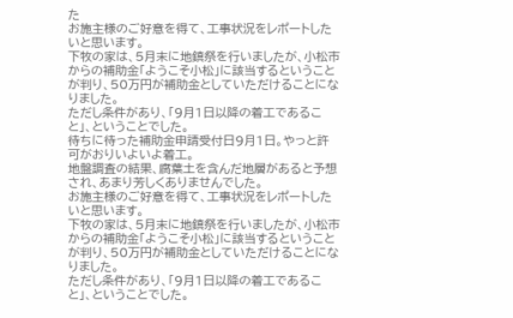た
お施主様のご好意を得て、工事状況をレポートしたいと思います。
下牧の家は、5月末に地鎮祭を行いましたが、小松市からの補助金「ようこそ小松」に該当するということが判り、50万円が補助金としていただけることになりました。
ただし条件があり、「9月1日以降の着工であること」、ということでした。
待ちに待った補助金申請受付日9月1日。やっと許可がおりいよいよ着工。
地盤調査の結果、腐葉土を含んだ地層があると予想され、あまり芳しくありませんでした。
お施主様のご好意を得て、工事状況をレポートしたいと思います。
下牧の家は、5月末に地鎮祭を行いましたが、小松市からの補助金「ようこそ小松」に該当するということが判り、50万円が補助金としていただけることになりました。
ただし条件があり、「9月1日以降の着工であること」、ということでした。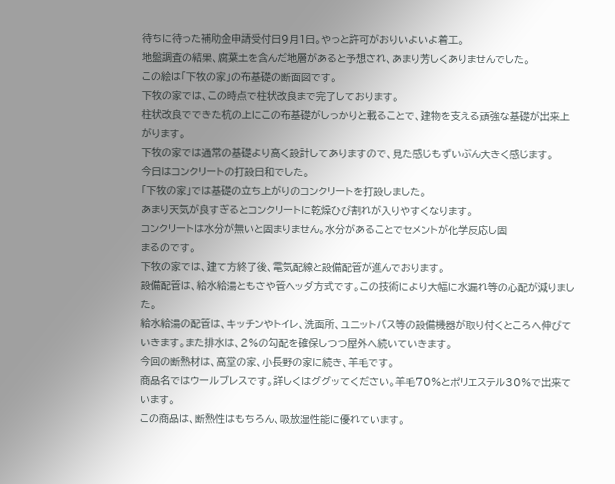待ちに待った補助金申請受付日9月1日。やっと許可がおりいよいよ着工。
地盤調査の結果、腐葉土を含んだ地層があると予想され、あまり芳しくありませんでした。
この絵は「下牧の家」の布基礎の断面図です。
下牧の家では、この時点で柱状改良まで完了しております。
柱状改良でできた杭の上にこの布基礎がしっかりと載ることで、建物を支える頑強な基礎が出来上がります。
下牧の家では通常の基礎より高く設計してありますので、見た感じもずいぶん大きく感じます。
今日はコンクリートの打設日和でした。
「下牧の家」では基礎の立ち上がりのコンクリートを打設しました。
あまり天気が良すぎるとコンクリートに乾燥ひび割れが入りやすくなります。
コンクリートは水分が無いと固まりません。水分があることでセメントが化学反応し固
まるのです。
下牧の家では、建て方終了後、電気配線と設備配管が進んでおります。
設備配管は、給水給湯ともさや管ヘッダ方式です。この技術により大幅に水漏れ等の心配が減りました。
給水給湯の配管は、キッチンやトイレ、洗面所、ユニットバス等の設備機器が取り付くところへ伸びていきます。また排水は、2%の勾配を確保しつつ屋外へ続いていきます。
今回の断熱材は、高堂の家、小長野の家に続き、羊毛です。
商品名ではウールブレスです。詳しくはググッてください。羊毛70%とポリエステル30%で出来ています。
この商品は、断熱性はもちろん、吸放湿性能に優れています。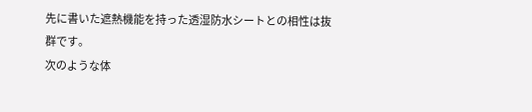先に書いた遮熱機能を持った透湿防水シートとの相性は抜群です。
次のような体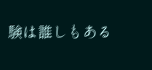験は誰しもある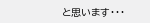と思います・・・